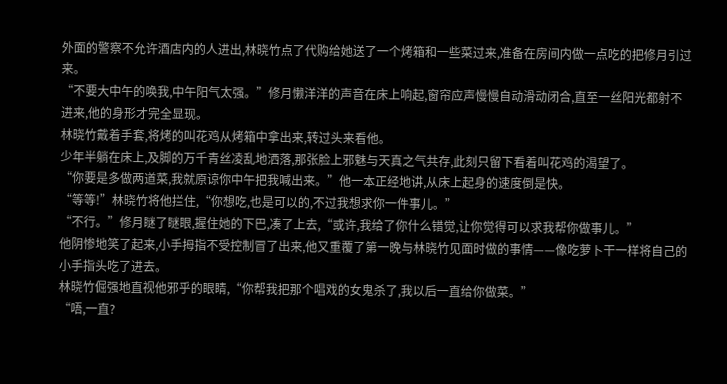外面的警察不允许酒店内的人进出,林晓竹点了代购给她送了一个烤箱和一些菜过来,准备在房间内做一点吃的把修月引过来。
“不要大中午的唤我,中午阳气太强。”修月懒洋洋的声音在床上响起,窗帘应声慢慢自动滑动闭合,直至一丝阳光都射不进来,他的身形才完全显现。
林晓竹戴着手套,将烤的叫花鸡从烤箱中拿出来,转过头来看他。
少年半躺在床上,及脚的万千青丝凌乱地洒落,那张脸上邪魅与天真之气共存,此刻只留下看着叫花鸡的渴望了。
“你要是多做两道菜,我就原谅你中午把我喊出来。”他一本正经地讲,从床上起身的速度倒是快。
“等等!”林晓竹将他拦住,“你想吃,也是可以的,不过我想求你一件事儿。”
“不行。”修月瞇了瞇眼,握住她的下巴,凑了上去,“或许,我给了你什么错觉,让你觉得可以求我帮你做事儿。”
他阴惨地笑了起来,小手拇指不受控制冒了出来,他又重覆了第一晚与林晓竹见面时做的事情——像吃萝卜干一样将自己的小手指头吃了进去。
林晓竹倔强地直视他邪乎的眼睛,“你帮我把那个唱戏的女鬼杀了,我以后一直给你做菜。”
“唔,一直?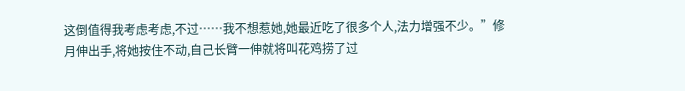这倒值得我考虑考虑,不过……我不想惹她,她最近吃了很多个人,法力增强不少。”修月伸出手,将她按住不动,自己长臂一伸就将叫花鸡捞了过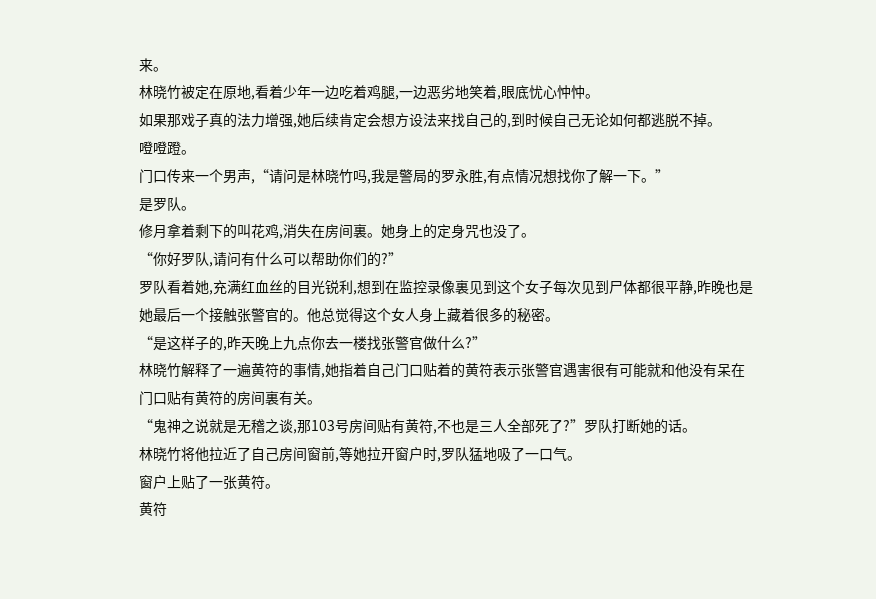来。
林晓竹被定在原地,看着少年一边吃着鸡腿,一边恶劣地笑着,眼底忧心忡忡。
如果那戏子真的法力增强,她后续肯定会想方设法来找自己的,到时候自己无论如何都逃脱不掉。
噔噔蹬。
门口传来一个男声,“请问是林晓竹吗,我是警局的罗永胜,有点情况想找你了解一下。”
是罗队。
修月拿着剩下的叫花鸡,消失在房间裏。她身上的定身咒也没了。
“你好罗队,请问有什么可以帮助你们的?”
罗队看着她,充满红血丝的目光锐利,想到在监控录像裏见到这个女子每次见到尸体都很平静,昨晚也是她最后一个接触张警官的。他总觉得这个女人身上藏着很多的秘密。
“是这样子的,昨天晚上九点你去一楼找张警官做什么?”
林晓竹解释了一遍黄符的事情,她指着自己门口贴着的黄符表示张警官遇害很有可能就和他没有呆在门口贴有黄符的房间裏有关。
“鬼神之说就是无稽之谈,那103号房间贴有黄符,不也是三人全部死了?”罗队打断她的话。
林晓竹将他拉近了自己房间窗前,等她拉开窗户时,罗队猛地吸了一口气。
窗户上贴了一张黄符。
黄符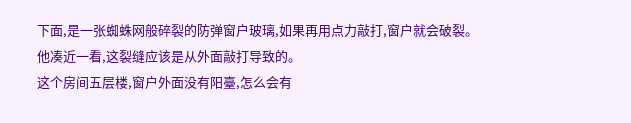下面,是一张蜘蛛网般碎裂的防弹窗户玻璃,如果再用点力敲打,窗户就会破裂。
他凑近一看,这裂缝应该是从外面敲打导致的。
这个房间五层楼,窗户外面没有阳臺,怎么会有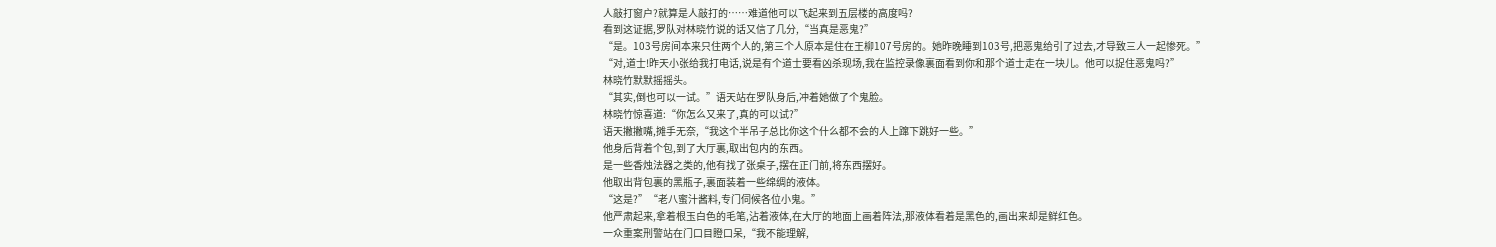人敲打窗户?就算是人敲打的……难道他可以飞起来到五层楼的高度吗?
看到这证据,罗队对林晓竹说的话又信了几分,“当真是恶鬼?”
“是。103号房间本来只住两个人的,第三个人原本是住在王柳107号房的。她昨晚睡到103号,把恶鬼给引了过去,才导致三人一起惨死。”
“对,道士!昨天小张给我打电话,说是有个道士要看凶杀现场,我在监控录像裏面看到你和那个道士走在一块儿。他可以捉住恶鬼吗?”
林晓竹默默摇摇头。
“其实,倒也可以一试。”语天站在罗队身后,冲着她做了个鬼脸。
林晓竹惊喜道:“你怎么又来了,真的可以试?”
语天撇撇嘴,摊手无奈,“我这个半吊子总比你这个什么都不会的人上蹿下跳好一些。”
他身后背着个包,到了大厅裏,取出包内的东西。
是一些香烛法器之类的,他有找了张桌子,摆在正门前,将东西摆好。
他取出背包裏的黑瓶子,裏面装着一些绵绸的液体。
“这是?”“老八蜜汁酱料,专门伺候各位小鬼。”
他严肃起来,拿着根玉白色的毛笔,沾着液体,在大厅的地面上画着阵法,那液体看着是黑色的,画出来却是鲜红色。
一众重案刑警站在门口目瞪口呆,“我不能理解,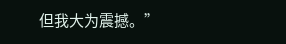但我大为震撼。”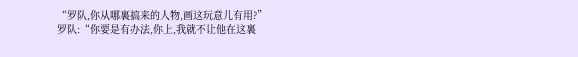“罗队,你从哪裏搞来的人物,画这玩意儿有用?”
罗队:“你要是有办法,你上,我就不让他在这裏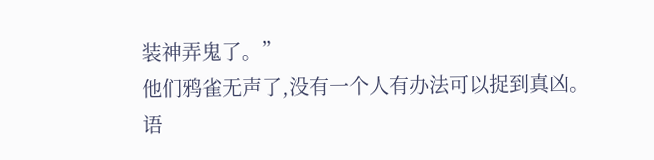装神弄鬼了。”
他们鸦雀无声了,没有一个人有办法可以捉到真凶。
语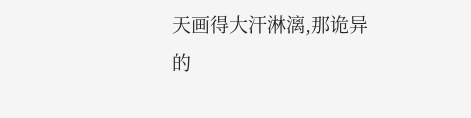天画得大汗淋漓,那诡异的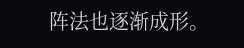阵法也逐渐成形。